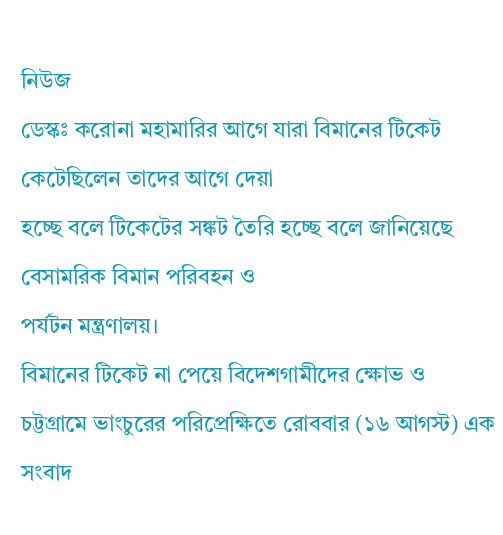নিউজ
ডেস্কঃ করোনা মহামারির আগে যারা বিমানের টিকেট কেটেছিলেন তাদের আগে দেয়া
হচ্ছে বলে টিকেটের সঙ্কট তৈরি হচ্ছে বলে জানিয়েছে বেসামরিক বিমান পরিবহন ও
পর্যটন মন্ত্রণালয়।
বিমানের টিকেট না পেয়ে বিদেশগামীদের ক্ষোভ ও
চট্টগ্রামে ভাংচুরের পরিপ্রেক্ষিতে রোববার (১৬ আগস্ট) এক সংবাদ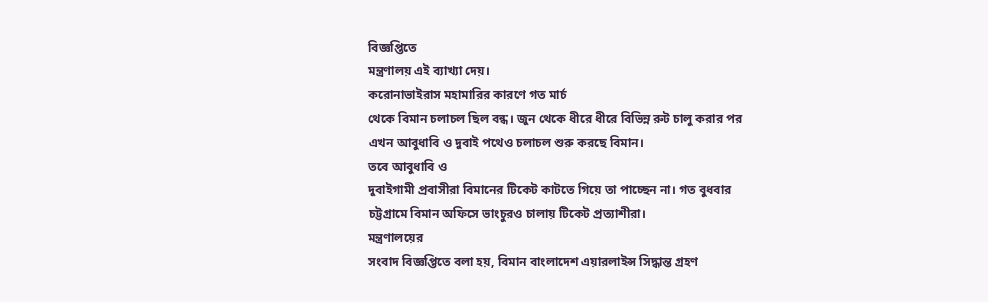বিজ্ঞপ্তিতে
মন্ত্রণালয় এই ব্যাখ্যা দেয়।
করোনাভাইরাস মহামারির কারণে গত মার্চ
থেকে বিমান চলাচল ছিল বন্ধ। জুন থেকে ধীরে ধীরে বিভিন্ন রুট চালু করার পর
এখন আবুধাবি ও দুবাই পথেও চলাচল শুরু করছে বিমান।
তবে আবুধাবি ও
দুবাইগামী প্রবাসীরা বিমানের টিকেট কাটতে গিয়ে তা পাচ্ছেন না। গত বুধবার
চট্টগ্রামে বিমান অফিসে ভাংচুরও চালায় টিকেট প্রত্যাশীরা।
মন্ত্রণালয়ের
সংবাদ বিজ্ঞপ্তিতে বলা হয়, বিমান বাংলাদেশ এয়ারলাইন্স সিদ্ধান্ত গ্রহণ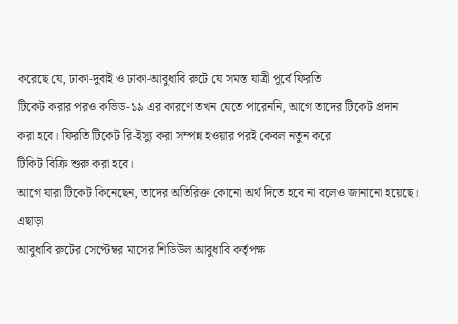করেছে যে, ঢাকা-দুবাই ও ঢাকা-আবুধাবি রুটে যে সমস্ত যাত্রী পূর্বে ফিরতি
টিকেট করার পরও কভিড-১৯ এর কারণে তখন যেতে পারেননি, আগে তাদের টিকেট প্রদান
করা হবে। ফিরতি টিকেট রি-ইস্যু করা সম্পন্ন হওয়ার পরই কেবল নতুন করে
টিকিট বিক্রি শুরু করা হবে।
আগে যারা টিকেট কিনেছেন, তাদের অতিরিক্ত কোনো অর্থ দিতে হবে না বলেও জানানো হয়েছে।
এছাড়া
আবুধাবি রুটের সেপ্টেম্বর মাসের শিডিউল আবুধাবি কর্তৃপক্ষ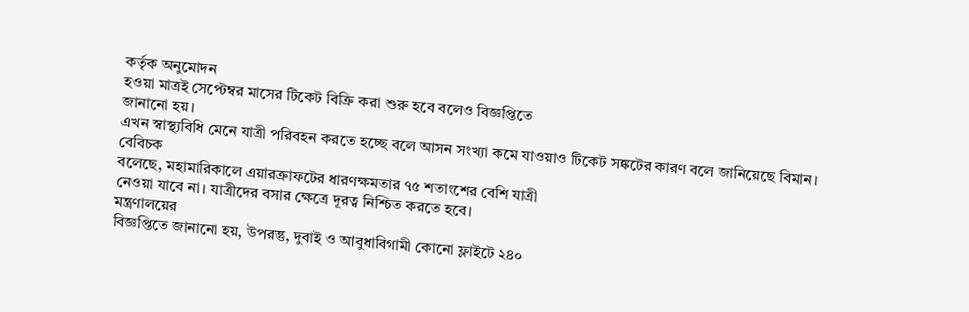কর্তৃক অনুমোদন
হওয়া মাত্রই সেপ্টেম্বর মাসের টিকেট বিক্রি করা শুরু হবে বলেও বিজ্ঞপ্তিতে
জানানো হয়।
এখন স্বাস্থ্যবিধি মেনে যাত্রী পরিবহন করতে হচ্ছে বলে আসন সংখ্যা কমে যাওয়াও টিকেট সঙ্কটের কারণ বলে জানিয়েছে বিমান।
বেবিচক
বলেছে, মহামারিকালে এয়ারক্রাফটের ধারণক্ষমতার ৭৫ শতাংশের বেশি যাত্রী
নেওয়া যাবে না। যাত্রীদের বসার ক্ষেত্রে দূরত্ব নিশ্চিত করতে হবে।
মন্ত্রণালয়ের
বিজ্ঞপ্তিতে জানানো হয়, উপরন্তু, দুবাই ও আবুধাবিগামী কোনো ফ্লাইটে ২৪০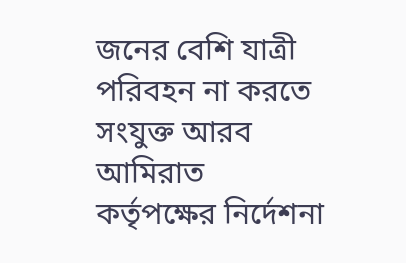জনের বেশি যাত্রী পরিবহন না করতে সংযুক্ত আরব আমিরাত কর্তৃপক্ষের নির্দেশনা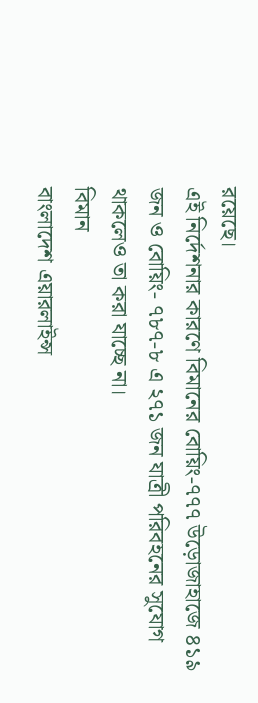রয়েছে।
এই নির্দেশনার কারণে বিমানের বোয়িং-৭৭৭ উড়োজাহাজে ৪১৯ জন ও বোয়িং- ৭৮৭-৮ এ ২৭১ জন যাত্রী পরিবহনের সুযোগ থাকলেও তা করা যাচ্ছে না।
বিমান
বাংলাদেশ এয়ারলাইন্স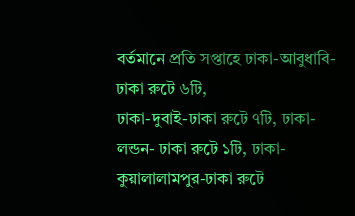বর্তমানে প্রতি সপ্তাহে ঢাকা-আবুধাবি-ঢাকা রুটে ৬টি,
ঢাকা-দুবাই-ঢাকা রুটে ৭টি, ঢাকা-লন্ডন- ঢাকা রুটে ১টি, ঢাকা-
কুয়ালালামপুর-ঢাকা রুটে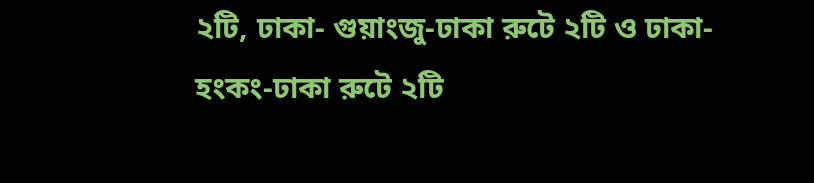২টি, ঢাকা- গুয়াংজু-ঢাকা রুটে ২টি ও ঢাকা-
হংকং-ঢাকা রুটে ২টি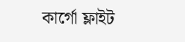কার্গো ফ্লাইট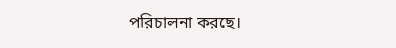পরিচালনা করছে।